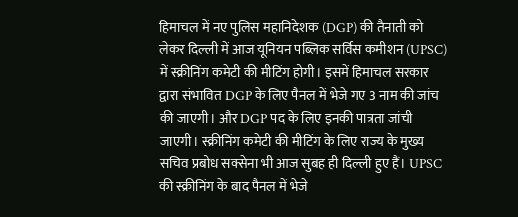हिमाचल में नए पुलिस महानिदेशक (DGP) की तैनाती को लेकर दिल्ली में आज यूनियन पब्लिक सर्विस कमीशन (UPSC) में स्क्रीनिंग कमेटी की मीटिंग होगी। इसमें हिमाचल सरकार द्वारा संभावित DGP के लिए पैनल में भेजे गए 3 नाम की जांच की जाएगी। और DGP पद के लिए इनकी पात्रता जांची जाएगी। स्क्रीनिंग कमेटी की मीटिंग के लिए राज्य के मुख्य सचिव प्रबोध सक्सेना भी आज सुबह ही दिल्ली हुए हैं। UPSC की स्क्रीनिंग के बाद पैनल में भेजे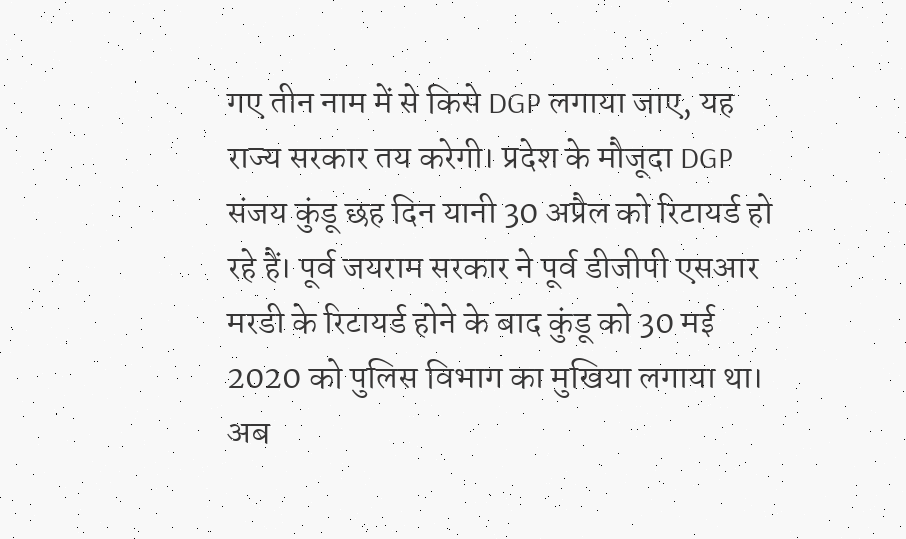गए तीन नाम में से किसे DGP लगाया जाए, यह राज्य सरकार तय करेगी। प्रदेश के मौजूदा DGP संजय कुंडू छह दिन यानी 30 अप्रैल को रिटायर्ड हो रहे हैं। पूर्व जयराम सरकार ने पूर्व डीजीपी एसआर मरडी के रिटायर्ड होने के बाद कुंडू को 30 मई 2020 को पुलिस विभाग का मुखिया लगाया था। अब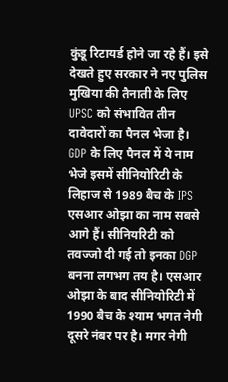कुंडू रिटायर्ड होने जा रहे हैं। इसे देखते हुए सरकार ने नए पुलिस मुखिया की तैनाती के लिए UPSC को संभावित तीन दावेदारों का पैनल भेजा है। GDP के लिए पैनल में ये नाम भेजे इसमें सीनियोरिटी के लिहाज से 1989 बैच के IPS एसआर ओझा का नाम सबसे आगे हैं। सीनियरिटी को तवज्जो दी गई तो इनका DGP बनना लगभग तय है। एसआर ओझा के बाद सीनियोरिटी में 1990 बैच के श्याम भगत नेगी दूसरे नंबर पर है। मगर नेगी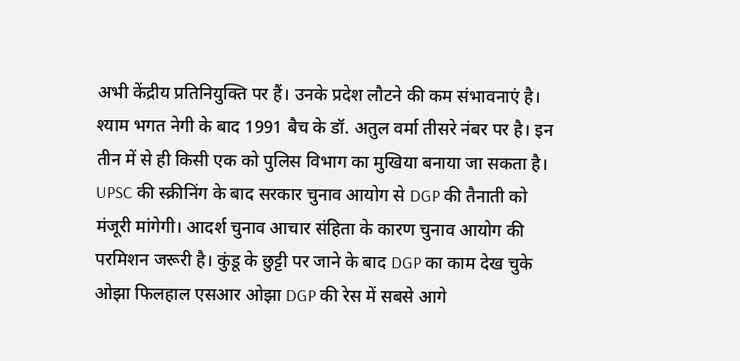अभी केंद्रीय प्रतिनियुक्ति पर हैं। उनके प्रदेश लौटने की कम संभावनाएं है। श्याम भगत नेगी के बाद 1991 बैच के डॉ. अतुल वर्मा तीसरे नंबर पर है। इन तीन में से ही किसी एक को पुलिस विभाग का मुखिया बनाया जा सकता है। UPSC की स्क्रीनिंग के बाद सरकार चुनाव आयोग से DGP की तैनाती को मंजूरी मांगेगी। आदर्श चुनाव आचार संहिता के कारण चुनाव आयोग की परमिशन जरूरी है। कुंडू के छुट्टी पर जाने के बाद DGP का काम देख चुके ओझा फिलहाल एसआर ओझा DGP की रेस में सबसे आगे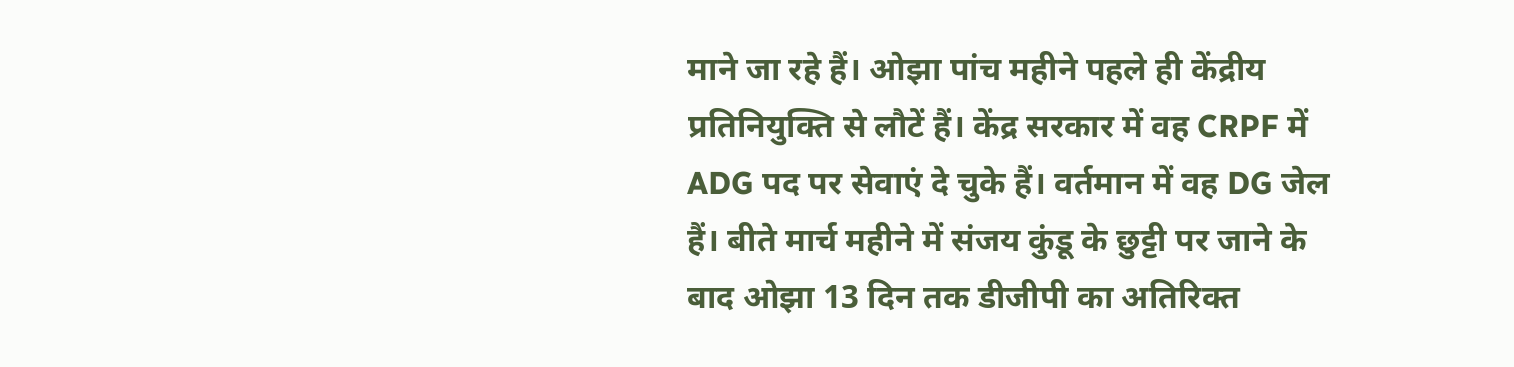माने जा रहे हैं। ओझा पांच महीने पहले ही केंद्रीय प्रतिनियुक्ति से लौटें हैं। केंद्र सरकार में वह CRPF में ADG पद पर सेवाएं दे चुके हैं। वर्तमान में वह DG जेल हैं। बीते मार्च महीने में संजय कुंडू के छुट्टी पर जाने के बाद ओझा 13 दिन तक डीजीपी का अतिरिक्त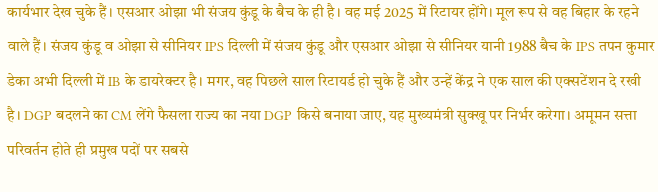कार्यभार देख चुके हैं। एसआर ओझा भी संजय कुंडू के बैच के ही है। वह मई 2025 में रिटायर होंगे। मूल रूप से वह बिहार के रहने वाले हैं। संजय कुंडू व ओझा से सीनियर IPS दिल्ली में संजय कुंडू और एसआर ओझा से सीनियर यानी 1988 बैच के IPS तपन कुमार डेका अभी दिल्ली में IB के डायरेक्टर है। मगर, वह पिछले साल रिटायर्ड हो चुके हैं और उन्हें केंद्र ने एक साल की एक्सटेंशन दे रखी है। DGP बदलने का CM लेंगे फैसला राज्य का नया DGP किसे बनाया जाए, यह मुख्यमंत्री सुक्खू पर निर्भर करेगा। अमूमन सत्ता परिवर्तन होते ही प्रमुख पदों पर सबसे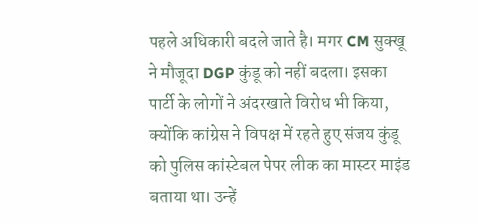पहले अधिकारी बदले जाते है। मगर CM सुक्खू ने मौजूदा DGP कुंडू को नहीं बदला। इसका पार्टी के लोगों ने अंदरखाते विरोध भी किया, क्योंकि कांग्रेस ने विपक्ष में रहते हुए संजय कुंडू को पुलिस कांस्टेबल पेपर लीक का मास्टर माइंड बताया था। उन्हें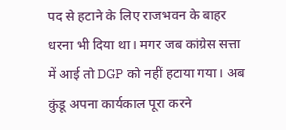पद से हटाने के लिए राजभवन के बाहर धरना भी दिया था। मगर जब कांग्रेस सत्ता में आई तो DGP को नहीं हटाया गया। अब कुंडू अपना कार्यकाल पूरा करने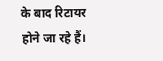के बाद रिटायर होने जा रहे हैं।